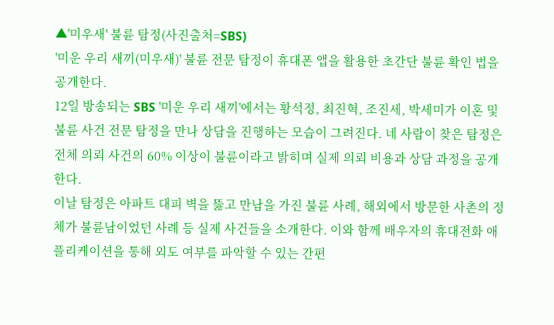▲'미우새' 불륜 탐정(사진출처=SBS)
'미운 우리 새끼(미우새)' 불륜 전문 탐정이 휴대폰 앱을 활용한 초간단 불륜 확인 법을 공개한다.
12일 방송되는 SBS '미운 우리 새끼'에서는 황석정, 최진혁, 조진세, 박세미가 이혼 및 불륜 사건 전문 탐정을 만나 상담을 진행하는 모습이 그려진다. 네 사람이 찾은 탐정은 전체 의뢰 사건의 60% 이상이 불륜이라고 밝히며 실제 의뢰 비용과 상담 과정을 공개한다.
이날 탐정은 아파트 대피 벽을 뚫고 만남을 가진 불륜 사례, 해외에서 방문한 사촌의 정체가 불륜남이었던 사례 등 실제 사건들을 소개한다. 이와 함께 배우자의 휴대전화 애플리케이션을 통해 외도 여부를 파악할 수 있는 간편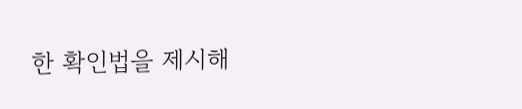한 확인법을 제시해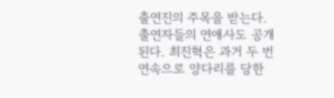출연진의 주목을 받는다.
출연자들의 연애사도 공개된다. 최진혁은 과거 두 번 연속으로 양다리를 당한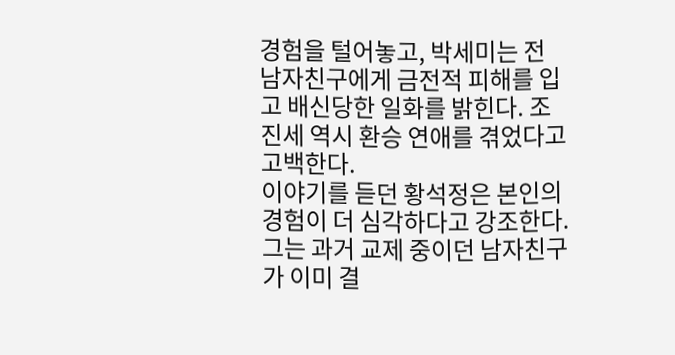경험을 털어놓고, 박세미는 전 남자친구에게 금전적 피해를 입고 배신당한 일화를 밝힌다. 조진세 역시 환승 연애를 겪었다고 고백한다.
이야기를 듣던 황석정은 본인의 경험이 더 심각하다고 강조한다. 그는 과거 교제 중이던 남자친구가 이미 결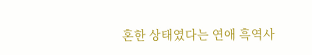혼한 상태였다는 연애 흑역사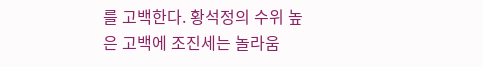를 고백한다. 황석정의 수위 높은 고백에 조진세는 놀라움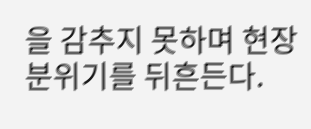을 감추지 못하며 현장 분위기를 뒤흔든다.